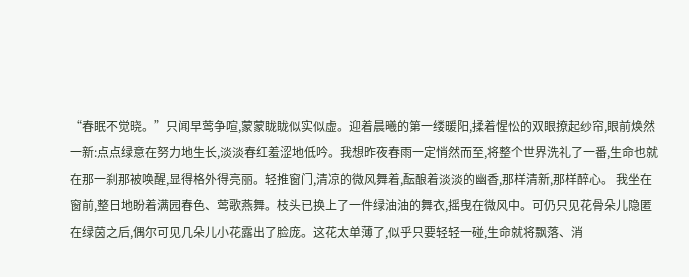“春眠不觉晓。”只闻早莺争喧,蒙蒙眬眬似实似虚。迎着晨曦的第一缕暖阳,揉着惺忪的双眼撩起纱帘,眼前焕然一新:点点绿意在努力地生长,淡淡春红羞涩地低吟。我想昨夜春雨一定悄然而至,将整个世界洗礼了一番,生命也就在那一刹那被唤醒,显得格外得亮丽。轻推窗门,清凉的微风舞着,酝酿着淡淡的幽香,那样清新,那样醉心。 我坐在窗前,整日地盼着满园春色、莺歌燕舞。枝头已换上了一件绿油油的舞衣,摇曳在微风中。可仍只见花骨朵儿隐匿在绿茵之后,偶尔可见几朵儿小花露出了脸庞。这花太单薄了,似乎只要轻轻一碰,生命就将飘落、消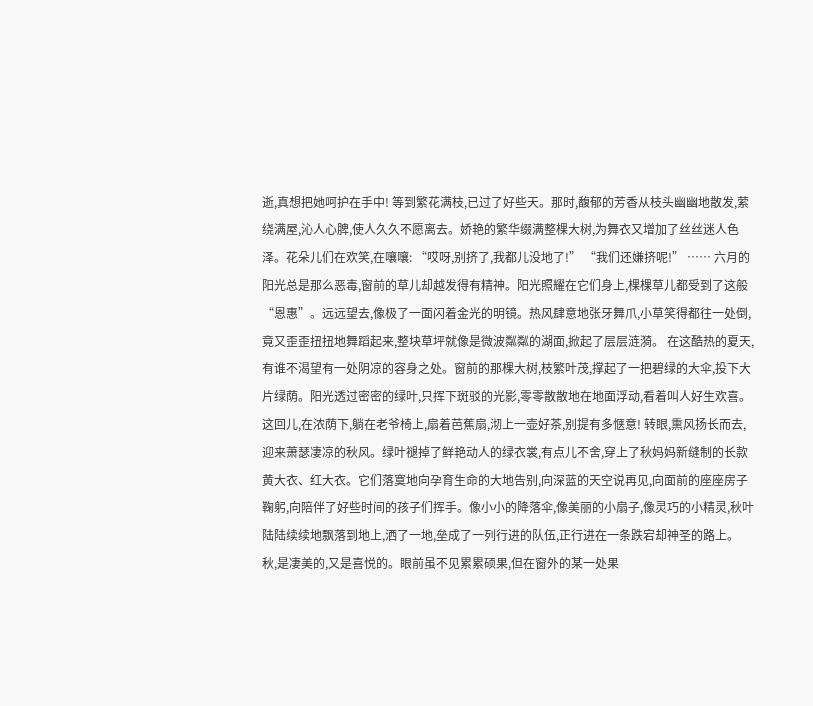逝,真想把她呵护在手中! 等到繁花满枝,已过了好些天。那时,馥郁的芳香从枝头幽幽地散发,萦绕满屋,沁人心脾,使人久久不愿离去。娇艳的繁华缀满整棵大树,为舞衣又增加了丝丝迷人色泽。花朵儿们在欢笑,在嚷嚷: “哎呀,别挤了,我都儿没地了!” “我们还嫌挤呢!” …… 六月的阳光总是那么恶毒,窗前的草儿却越发得有精神。阳光照耀在它们身上,棵棵草儿都受到了这般“恩惠”。远远望去,像极了一面闪着金光的明镜。热风肆意地张牙舞爪,小草笑得都往一处倒,竟又歪歪扭扭地舞蹈起来,整块草坪就像是微波粼粼的湖面,掀起了层层涟漪。 在这酷热的夏天,有谁不渴望有一处阴凉的容身之处。窗前的那棵大树,枝繁叶茂,撑起了一把碧绿的大伞,投下大片绿荫。阳光透过密密的绿叶,只挥下斑驳的光影,零零散散地在地面浮动,看着叫人好生欢喜。这回儿,在浓荫下,躺在老爷椅上,扇着芭蕉扇,沏上一壶好茶,别提有多惬意! 转眼,熏风扬长而去,迎来萧瑟凄凉的秋风。绿叶褪掉了鲜艳动人的绿衣裳,有点儿不舍,穿上了秋妈妈新缝制的长款黄大衣、红大衣。它们落寞地向孕育生命的大地告别,向深蓝的天空说再见,向面前的座座房子鞠躬,向陪伴了好些时间的孩子们挥手。像小小的降落伞,像美丽的小扇子,像灵巧的小精灵,秋叶陆陆续续地飘落到地上,洒了一地,垒成了一列行进的队伍,正行进在一条跌宕却神圣的路上。 秋,是凄美的,又是喜悦的。眼前虽不见累累硕果,但在窗外的某一处果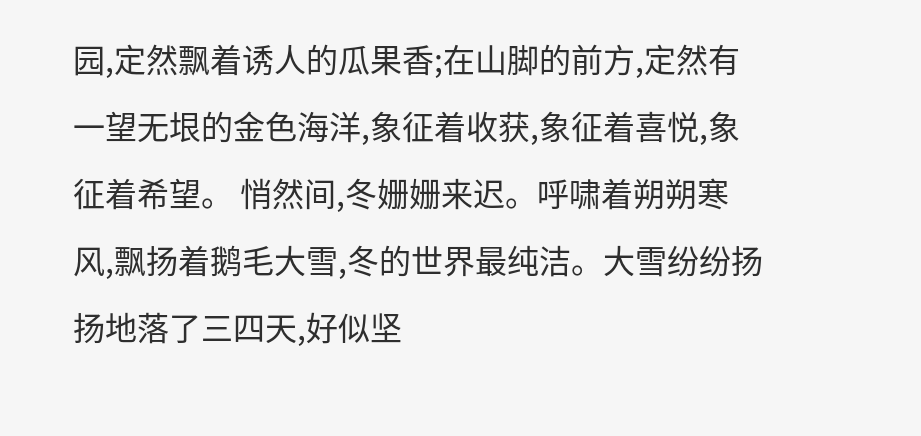园,定然飘着诱人的瓜果香;在山脚的前方,定然有一望无垠的金色海洋,象征着收获,象征着喜悦,象征着希望。 悄然间,冬姗姗来迟。呼啸着朔朔寒风,飘扬着鹅毛大雪,冬的世界最纯洁。大雪纷纷扬扬地落了三四天,好似坚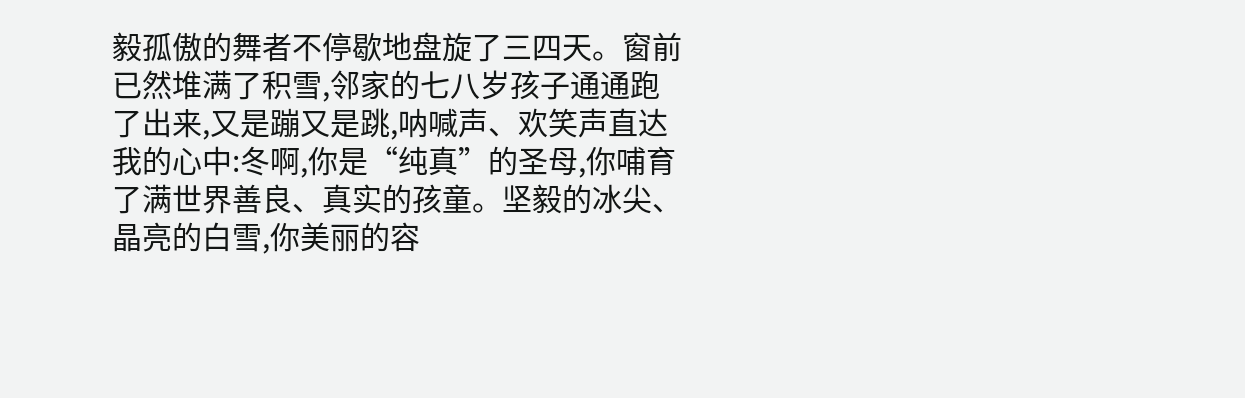毅孤傲的舞者不停歇地盘旋了三四天。窗前已然堆满了积雪,邻家的七八岁孩子通通跑了出来,又是蹦又是跳,呐喊声、欢笑声直达我的心中:冬啊,你是“纯真”的圣母,你哺育了满世界善良、真实的孩童。坚毅的冰尖、晶亮的白雪,你美丽的容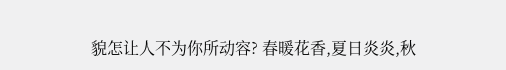貌怎让人不为你所动容? 春暖花香,夏日炎炎,秋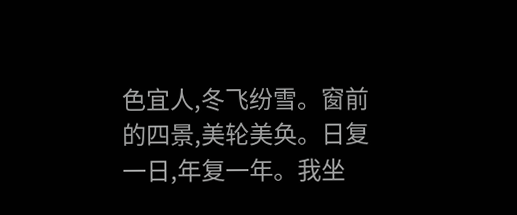色宜人,冬飞纷雪。窗前的四景,美轮美奂。日复一日,年复一年。我坐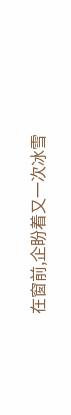在窗前,企盼着又一次冰雪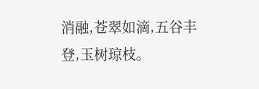消融,苍翠如滴,五谷丰登,玉树琼枝。